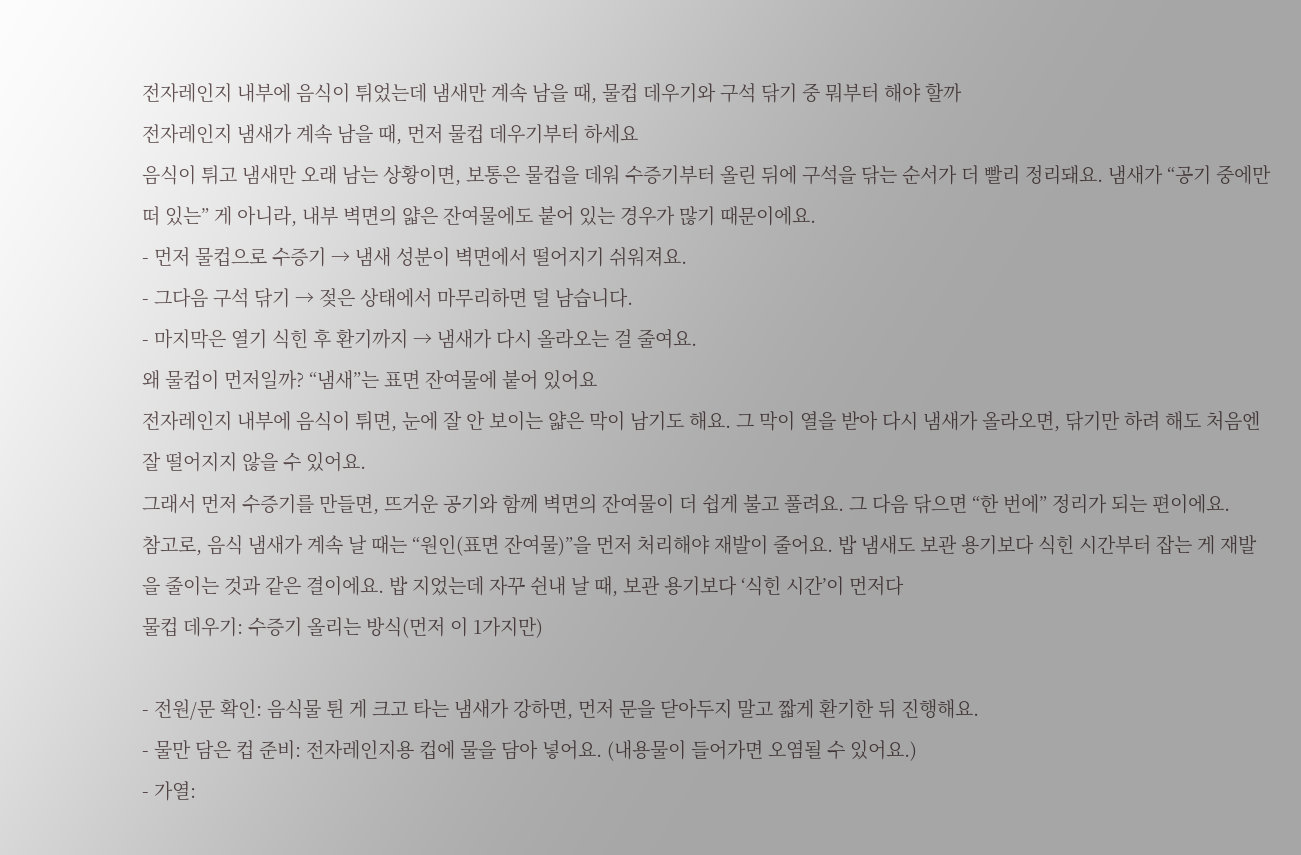전자레인지 내부에 음식이 튀었는데 냄새만 계속 남을 때, 물컵 데우기와 구석 닦기 중 뭐부터 해야 할까
전자레인지 냄새가 계속 남을 때, 먼저 물컵 데우기부터 하세요
음식이 튀고 냄새만 오래 남는 상황이면, 보통은 물컵을 데워 수증기부터 올린 뒤에 구석을 닦는 순서가 더 빨리 정리돼요. 냄새가 “공기 중에만 떠 있는” 게 아니라, 내부 벽면의 얇은 잔여물에도 붙어 있는 경우가 많기 때문이에요.
- 먼저 물컵으로 수증기 → 냄새 성분이 벽면에서 떨어지기 쉬워져요.
- 그다음 구석 닦기 → 젖은 상태에서 마무리하면 덜 남습니다.
- 마지막은 열기 식힌 후 환기까지 → 냄새가 다시 올라오는 걸 줄여요.
왜 물컵이 먼저일까? “냄새”는 표면 잔여물에 붙어 있어요
전자레인지 내부에 음식이 튀면, 눈에 잘 안 보이는 얇은 막이 남기도 해요. 그 막이 열을 받아 다시 냄새가 올라오면, 닦기만 하려 해도 처음엔 잘 떨어지지 않을 수 있어요.
그래서 먼저 수증기를 만들면, 뜨거운 공기와 함께 벽면의 잔여물이 더 쉽게 불고 풀려요. 그 다음 닦으면 “한 번에” 정리가 되는 편이에요.
참고로, 음식 냄새가 계속 날 때는 “원인(표면 잔여물)”을 먼저 처리해야 재발이 줄어요. 밥 냄새도 보관 용기보다 식힌 시간부터 잡는 게 재발을 줄이는 것과 같은 결이에요. 밥 지었는데 자꾸 쉰내 날 때, 보관 용기보다 ‘식힌 시간’이 먼저다
물컵 데우기: 수증기 올리는 방식(먼저 이 1가지만)

- 전원/문 확인: 음식물 튄 게 크고 타는 냄새가 강하면, 먼저 문을 닫아두지 말고 짧게 환기한 뒤 진행해요.
- 물만 담은 컵 준비: 전자레인지용 컵에 물을 담아 넣어요. (내용물이 들어가면 오염될 수 있어요.)
- 가열: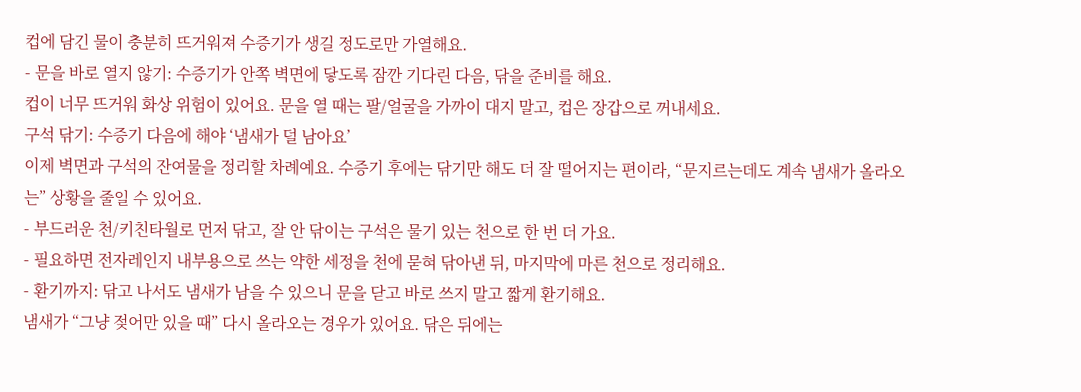컵에 담긴 물이 충분히 뜨거워져 수증기가 생길 정도로만 가열해요.
- 문을 바로 열지 않기: 수증기가 안쪽 벽면에 닿도록 잠깐 기다린 다음, 닦을 준비를 해요.
컵이 너무 뜨거워 화상 위험이 있어요. 문을 열 때는 팔/얼굴을 가까이 대지 말고, 컵은 장갑으로 꺼내세요.
구석 닦기: 수증기 다음에 해야 ‘냄새가 덜 남아요’
이제 벽면과 구석의 잔여물을 정리할 차례예요. 수증기 후에는 닦기만 해도 더 잘 떨어지는 편이라, “문지르는데도 계속 냄새가 올라오는” 상황을 줄일 수 있어요.
- 부드러운 천/키친타월로 먼저 닦고, 잘 안 닦이는 구석은 물기 있는 천으로 한 번 더 가요.
- 필요하면 전자레인지 내부용으로 쓰는 약한 세정을 천에 묻혀 닦아낸 뒤, 마지막에 마른 천으로 정리해요.
- 환기까지: 닦고 나서도 냄새가 남을 수 있으니 문을 닫고 바로 쓰지 말고 짧게 환기해요.
냄새가 “그냥 젖어만 있을 때” 다시 올라오는 경우가 있어요. 닦은 뒤에는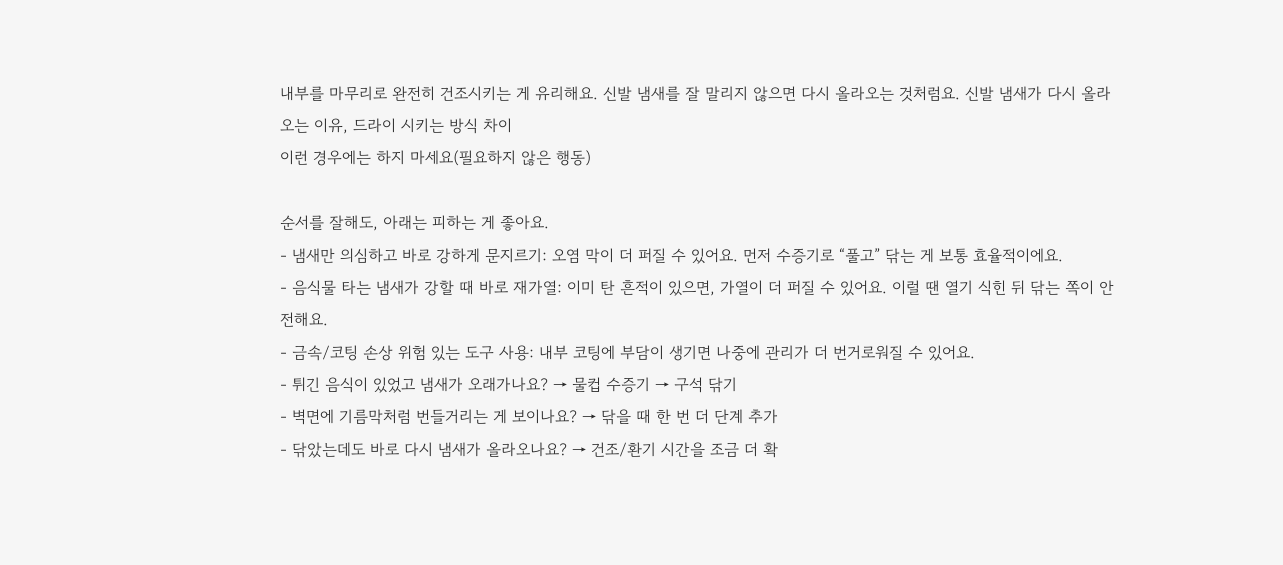내부를 마무리로 완전히 건조시키는 게 유리해요. 신발 냄새를 잘 말리지 않으면 다시 올라오는 것처럼요. 신발 냄새가 다시 올라오는 이유, 드라이 시키는 방식 차이
이런 경우에는 하지 마세요(필요하지 않은 행동)

순서를 잘해도, 아래는 피하는 게 좋아요.
- 냄새만 의심하고 바로 강하게 문지르기: 오염 막이 더 퍼질 수 있어요. 먼저 수증기로 “풀고” 닦는 게 보통 효율적이에요.
- 음식물 타는 냄새가 강할 때 바로 재가열: 이미 탄 흔적이 있으면, 가열이 더 퍼질 수 있어요. 이럴 땐 열기 식힌 뒤 닦는 쪽이 안전해요.
- 금속/코팅 손상 위험 있는 도구 사용: 내부 코팅에 부담이 생기면 나중에 관리가 더 번거로워질 수 있어요.
- 튀긴 음식이 있었고 냄새가 오래가나요? → 물컵 수증기 → 구석 닦기
- 벽면에 기름막처럼 번들거리는 게 보이나요? → 닦을 때 한 번 더 단계 추가
- 닦았는데도 바로 다시 냄새가 올라오나요? → 건조/환기 시간을 조금 더 확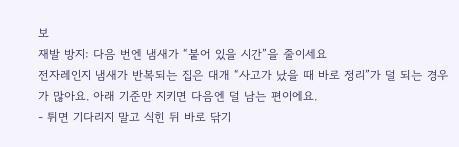보
재발 방지: 다음 번엔 냄새가 “붙어 있을 시간”을 줄이세요
전자레인지 냄새가 반복되는 집은 대개 “사고가 났을 때 바로 정리”가 덜 되는 경우가 많아요. 아래 기준만 지키면 다음엔 덜 남는 편이에요.
- 튀면 기다리지 말고 식힌 뒤 바로 닦기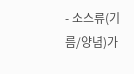- 소스류(기름/양념)가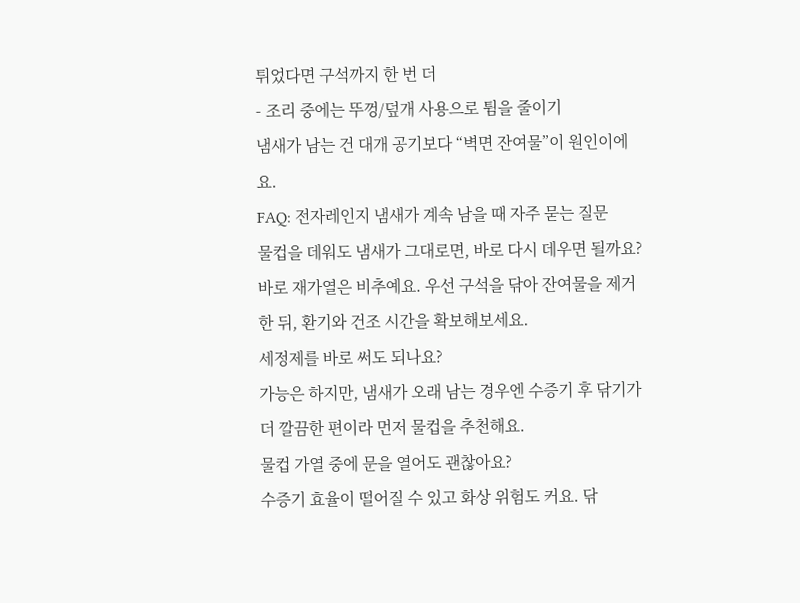튀었다면 구석까지 한 번 더
- 조리 중에는 뚜껑/덮개 사용으로 튐을 줄이기
냄새가 남는 건 대개 공기보다 “벽면 잔여물”이 원인이에요.
FAQ: 전자레인지 냄새가 계속 남을 때 자주 묻는 질문
물컵을 데워도 냄새가 그대로면, 바로 다시 데우면 될까요?
바로 재가열은 비추예요. 우선 구석을 닦아 잔여물을 제거한 뒤, 환기와 건조 시간을 확보해보세요.
세정제를 바로 써도 되나요?
가능은 하지만, 냄새가 오래 남는 경우엔 수증기 후 닦기가 더 깔끔한 편이라 먼저 물컵을 추천해요.
물컵 가열 중에 문을 열어도 괜찮아요?
수증기 효율이 떨어질 수 있고 화상 위험도 커요. 닦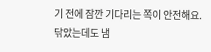기 전에 잠깐 기다리는 쪽이 안전해요.
닦았는데도 냄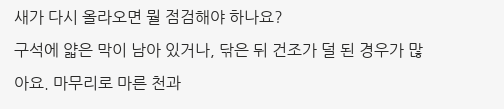새가 다시 올라오면 뭘 점검해야 하나요?
구석에 얇은 막이 남아 있거나, 닦은 뒤 건조가 덜 된 경우가 많아요. 마무리로 마른 천과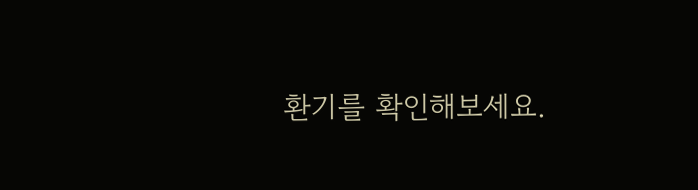환기를 확인해보세요.